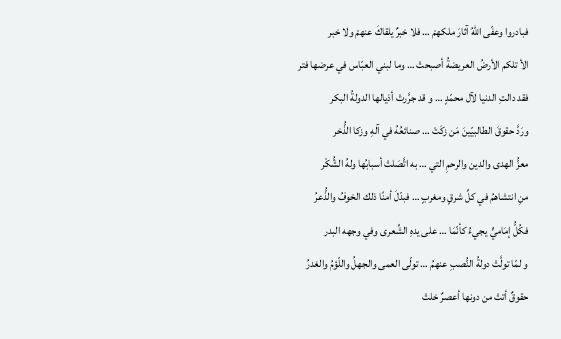فبادروا وعفّى اللهُ آثارَ ملكهمْ … فلا خبرٌ يلقاكَ عنهمْ ولا خبر
الأ تلكم الأرضُ العريضةُ أصبحتْ … وما لبني العبّاس في عرضها فتر
فقد دالتِ الدنيا لآل محمّدٍ … و قد جرَّرتْ أذيالها الدولةُ البكر
ورَدَّ حقوقَ الطالبيّينَ مَن زكَتْ … صنائعُهُ في آلهِ وزكا الذُّخر
معزُّ الهدى والدين والرحمِ التي … به اتَّصَلتْ أسبابُها ولهُ الشُّكْر
منِ انتشاهمُ في كلِّ شرقٍ ومغربٍ … فبدّلَ أمنًا ذلك الخوفُ والذُّعرُ
فكُلُّ إمَاميٍّ يجيءُ كأنّمَا … على يدهِ الشِّعرى وفي وجهه البدر
و لمّا تولَّتْ دولةُ النُّصبِ عنهمُ … تولّى العمى والجهلُ واللّؤمُ والغدرُ
حقوقٌ أتتْ من دونها أعصرٌ خلتْ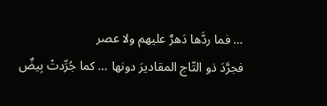… فما ردَّها دَهرٌ عليهم ولا عصر
فجرَّدَ ذو التّاج المقاديرَ دونها … كما جُرِّدتْ بِيضٌ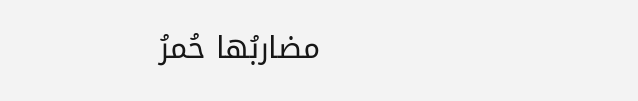مضاربُها حُمرُ